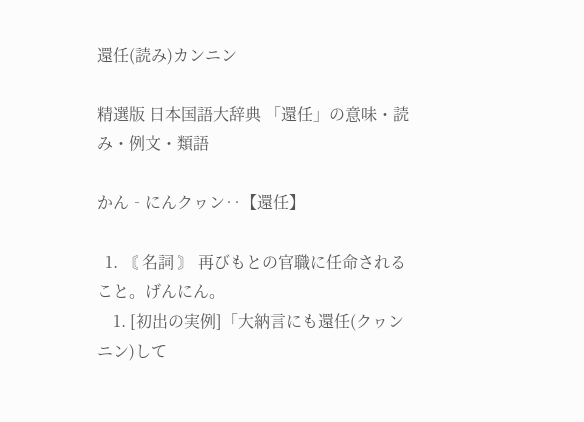還任(読み)カンニン

精選版 日本国語大辞典 「還任」の意味・読み・例文・類語

かん‐にんクヮン‥【還任】

  1. 〘 名詞 〙 再びもとの官職に任命されること。げんにん。
    1. [初出の実例]「大納言にも還任(クヮンニン)して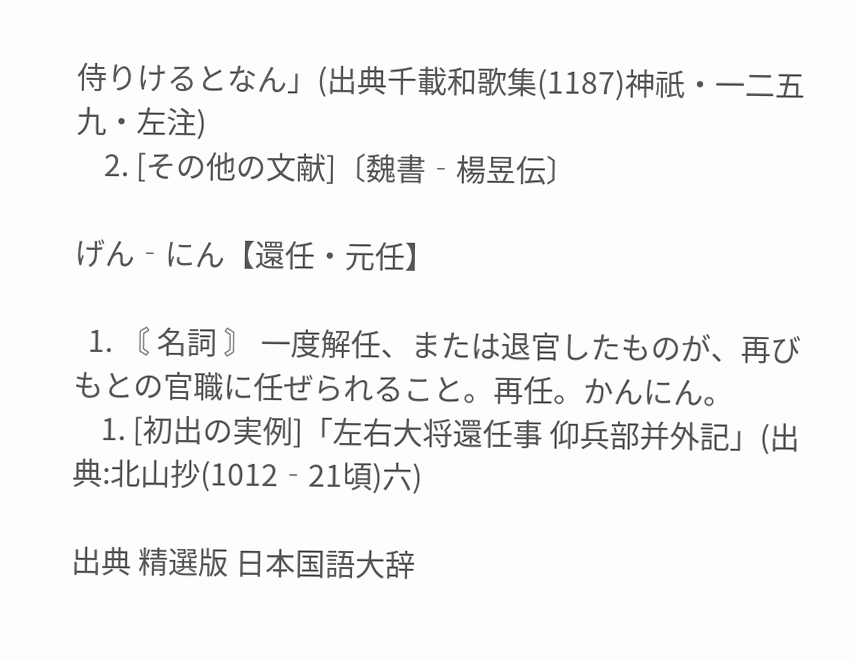侍りけるとなん」(出典千載和歌集(1187)神祇・一二五九・左注)
    2. [その他の文献]〔魏書‐楊昱伝〕

げん‐にん【還任・元任】

  1. 〘 名詞 〙 一度解任、または退官したものが、再びもとの官職に任ぜられること。再任。かんにん。
    1. [初出の実例]「左右大将還任事 仰兵部并外記」(出典:北山抄(1012‐21頃)六)

出典 精選版 日本国語大辞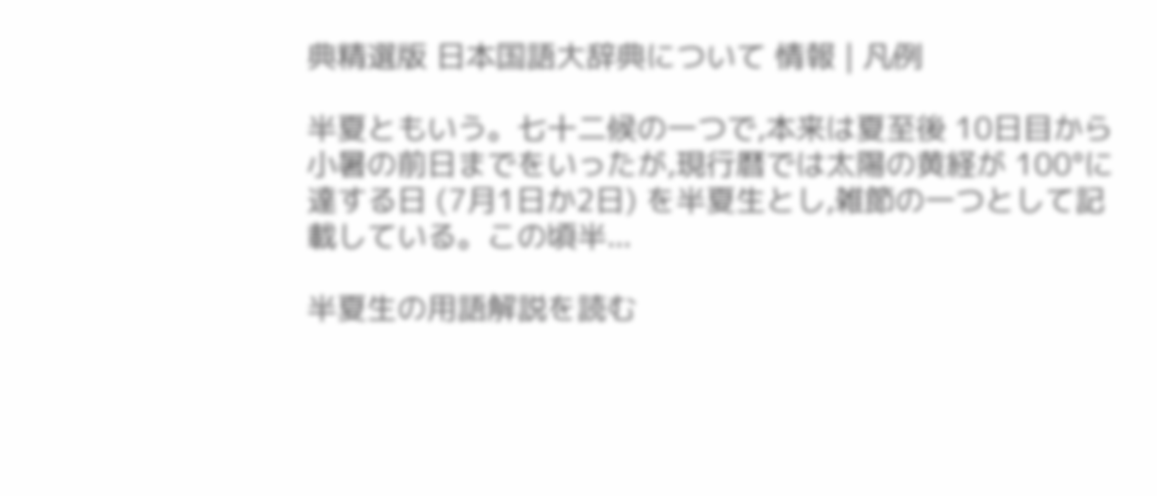典精選版 日本国語大辞典について 情報 | 凡例

半夏ともいう。七十二候の一つで,本来は夏至後 10日目から小暑の前日までをいったが,現行暦では太陽の黄経が 100°に達する日 (7月1日か2日) を半夏生とし,雑節の一つとして記載している。この頃半...

半夏生の用語解説を読む